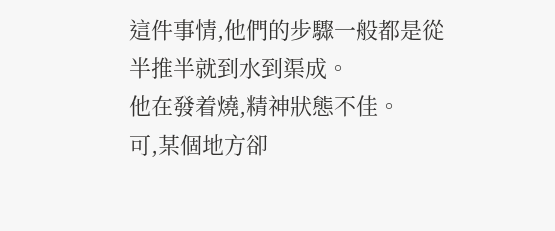這件事情,他們的步驟一般都是從半推半就到水到渠成。
他在發着燒,精神狀態不佳。
可,某個地方卻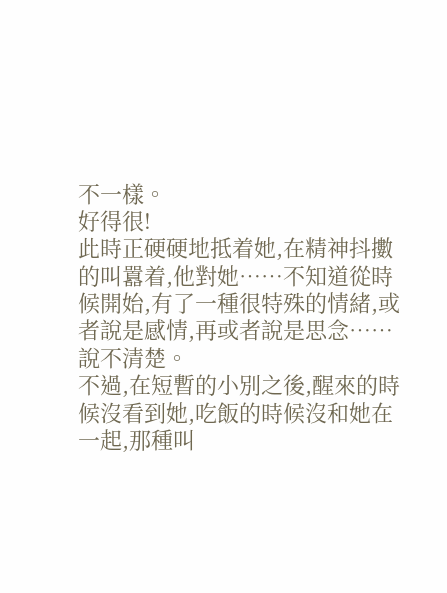不一樣。
好得很!
此時正硬硬地抵着她,在精神抖擻的叫囂着,他對她……不知道從時候開始,有了一種很特殊的情緒,或者說是感情,再或者說是思念……
說不清楚。
不過,在短暫的小別之後,醒來的時候沒看到她,吃飯的時候沒和她在一起,那種叫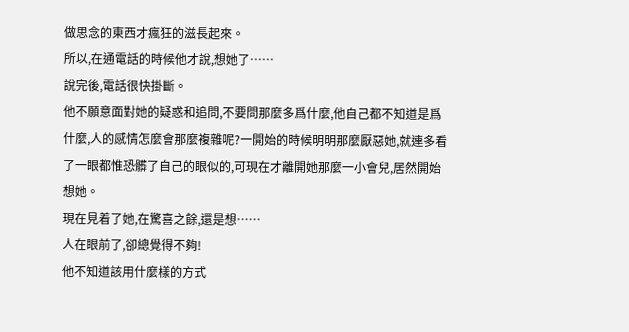做思念的東西才瘋狂的滋長起來。
所以,在通電話的時候他才說,想她了……
說完後,電話很快掛斷。
他不願意面對她的疑惑和追問,不要問那麼多爲什麼,他自己都不知道是爲什麼,人的感情怎麼會那麼複雜呢?一開始的時候明明那麼厭惡她,就連多看了一眼都惟恐髒了自己的眼似的,可現在才離開她那麼一小會兒,居然開始想她。
現在見着了她,在驚喜之餘,還是想……
人在眼前了,卻總覺得不夠!
他不知道該用什麼樣的方式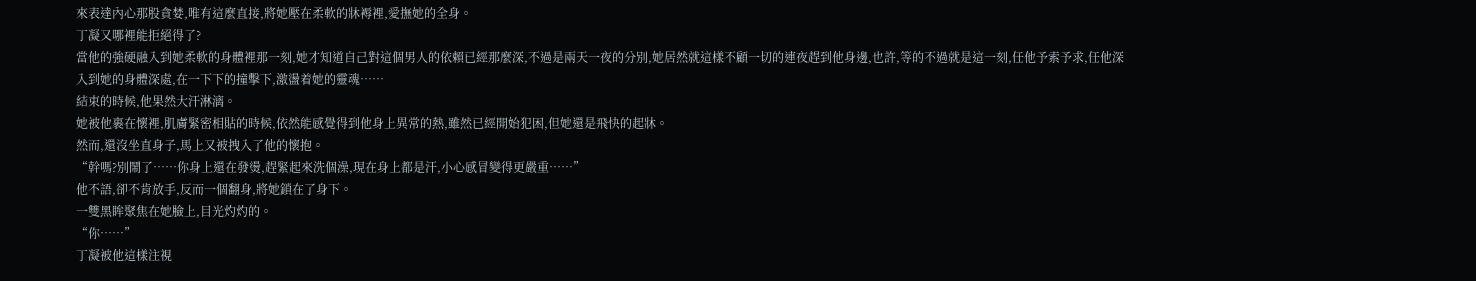來表達內心那股貪婪,唯有這麼直接,將她壓在柔軟的牀褥裡,愛撫她的全身。
丁凝又哪裡能拒絕得了?
當他的強硬融入到她柔軟的身體裡那一刻,她才知道自己對這個男人的依賴已經那麼深,不過是兩天一夜的分別,她居然就這樣不顧一切的連夜趕到他身邊,也許,等的不過就是這一刻,任他予索予求,任他深入到她的身體深處,在一下下的撞擊下,激盪着她的靈魂……
結束的時候,他果然大汗淋漓。
她被他裹在懷裡,肌膚緊密相貼的時候,依然能感覺得到他身上異常的熱,雖然已經開始犯困,但她還是飛快的起牀。
然而,還沒坐直身子,馬上又被拽入了他的懷抱。
“幹嗎?別鬧了……你身上還在發燙,趕緊起來洗個澡,現在身上都是汗,小心感冒變得更嚴重……”
他不語,卻不肯放手,反而一個翻身,將她鎖在了身下。
一雙黑眸聚焦在她臉上,目光灼灼的。
“你……”
丁凝被他這樣注視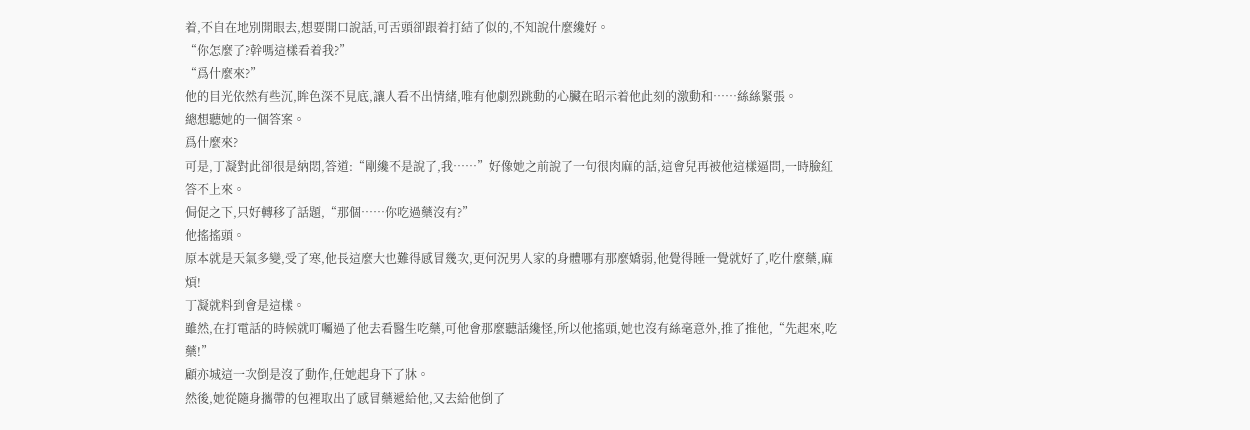着,不自在地別開眼去,想要開口說話,可舌頭卻跟着打結了似的,不知說什麼纔好。
“你怎麼了?幹嗎這樣看着我?”
“爲什麼來?”
他的目光依然有些沉,眸色深不見底,讓人看不出情緒,唯有他劇烈跳動的心臟在昭示着他此刻的激動和……絲絲緊張。
總想聽她的一個答案。
爲什麼來?
可是,丁凝對此卻很是納悶,答道:“剛纔不是說了,我……”好像她之前說了一句很肉麻的話,這會兒再被他這樣逼問,一時臉紅答不上來。
侷促之下,只好轉移了話題,“那個……你吃過藥沒有?”
他搖搖頭。
原本就是天氣多變,受了寒,他長這麼大也難得感冒幾次,更何況男人家的身體哪有那麼嬌弱,他覺得睡一覺就好了,吃什麼藥,麻煩!
丁凝就料到會是這樣。
雖然,在打電話的時候就叮囑過了他去看醫生吃藥,可他會那麼聽話纔怪,所以他搖頭,她也沒有絲毫意外,推了推他,“先起來,吃藥!”
顧亦城這一次倒是沒了動作,任她起身下了牀。
然後,她從隨身攜帶的包裡取出了感冒藥遞給他,又去給他倒了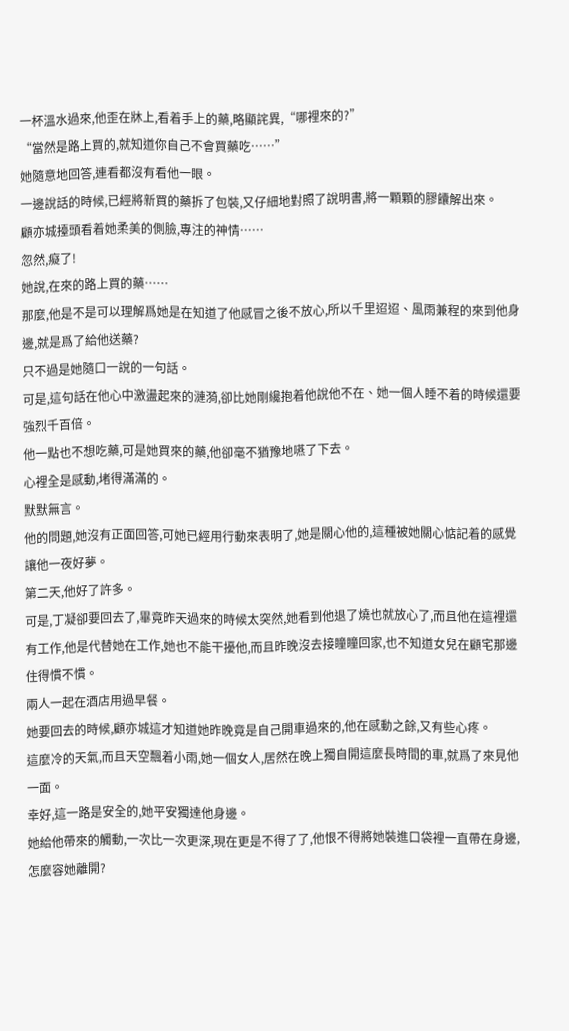一杯溫水過來,他歪在牀上,看着手上的藥,略顯詫異,“哪裡來的?”
“當然是路上買的,就知道你自己不會買藥吃……”
她隨意地回答,連看都沒有看他一眼。
一邊說話的時候,已經將新買的藥拆了包裝,又仔細地對照了說明書,將一顆顆的膠饢解出來。
顧亦城擡頭看着她柔美的側臉,專注的神情……
忽然,癡了!
她說,在來的路上買的藥……
那麼,他是不是可以理解爲她是在知道了他感冒之後不放心,所以千里迢迢、風雨兼程的來到他身邊,就是爲了給他送藥?
只不過是她隨口一說的一句話。
可是,這句話在他心中激盪起來的漣漪,卻比她剛纔抱着他說他不在、她一個人睡不着的時候還要強烈千百倍。
他一點也不想吃藥,可是她買來的藥,他卻毫不猶豫地嚥了下去。
心裡全是感動,堵得滿滿的。
默默無言。
他的問題,她沒有正面回答,可她已經用行動來表明了,她是關心他的,這種被她關心惦記着的感覺讓他一夜好夢。
第二天,他好了許多。
可是,丁凝卻要回去了,畢竟昨天過來的時候太突然,她看到他退了燒也就放心了,而且他在這裡還有工作,他是代替她在工作,她也不能干擾他,而且昨晚沒去接瞳瞳回家,也不知道女兒在顧宅那邊住得慣不慣。
兩人一起在酒店用過早餐。
她要回去的時候,顧亦城這才知道她昨晚竟是自己開車過來的,他在感動之餘,又有些心疼。
這麼冷的天氣,而且天空飄着小雨,她一個女人,居然在晚上獨自開這麼長時間的車,就爲了來見他一面。
幸好,這一路是安全的,她平安獨達他身邊。
她給他帶來的觸動,一次比一次更深,現在更是不得了了,他恨不得將她裝進口袋裡一直帶在身邊,怎麼容她離開?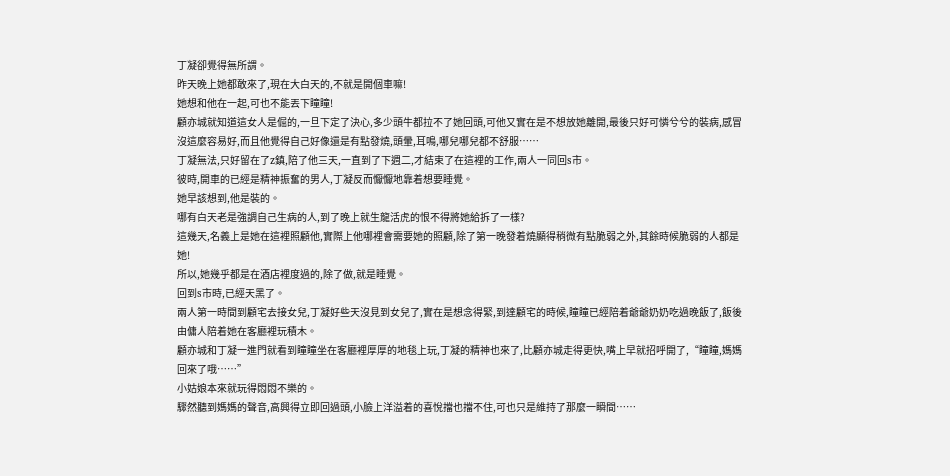丁凝卻覺得無所謂。
昨天晚上她都敢來了,現在大白天的,不就是開個車嘛!
她想和他在一起,可也不能丟下瞳瞳!
顧亦城就知道這女人是倔的,一旦下定了決心,多少頭牛都拉不了她回頭,可他又實在是不想放她離開,最後只好可憐兮兮的裝病,感冒沒這麼容易好,而且他覺得自己好像還是有點發燒,頭暈,耳鳴,哪兒哪兒都不舒服……
丁凝無法,只好留在了z鎮,陪了他三天,一直到了下週二,才結束了在這裡的工作,兩人一同回s市。
彼時,開車的已經是精神振奮的男人,丁凝反而懨懨地靠着想要睡覺。
她早該想到,他是裝的。
哪有白天老是強調自己生病的人,到了晚上就生龍活虎的恨不得將她給拆了一樣?
這幾天,名義上是她在這裡照顧他,實際上他哪裡會需要她的照顧,除了第一晚發着燒顯得稍微有點脆弱之外,其餘時候脆弱的人都是她!
所以,她幾乎都是在酒店裡度過的,除了做,就是睡覺。
回到s市時,已經天黑了。
兩人第一時間到顧宅去接女兒,丁凝好些天沒見到女兒了,實在是想念得緊,到達顧宅的時候,瞳瞳已經陪着爺爺奶奶吃過晚飯了,飯後由傭人陪着她在客廳裡玩積木。
顧亦城和丁凝一進門就看到瞳瞳坐在客廳裡厚厚的地毯上玩,丁凝的精神也來了,比顧亦城走得更快,嘴上早就招呼開了,“瞳瞳,媽媽回來了哦……”
小姑娘本來就玩得悶悶不樂的。
驟然聽到媽媽的聲音,高興得立即回過頭,小臉上洋溢着的喜悅擋也擋不住,可也只是維持了那麼一瞬間……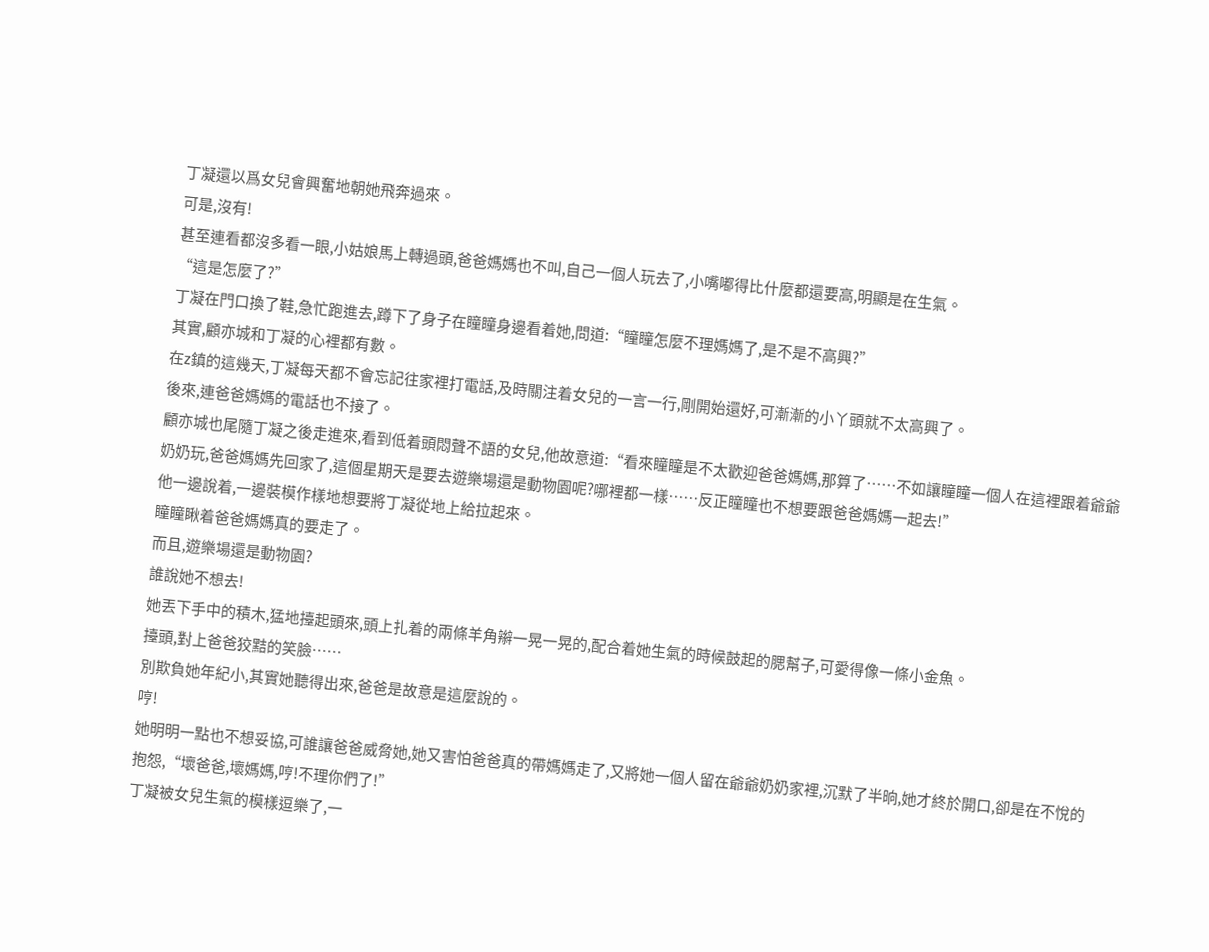丁凝還以爲女兒會興奮地朝她飛奔過來。
可是,沒有!
甚至連看都沒多看一眼,小姑娘馬上轉過頭,爸爸媽媽也不叫,自己一個人玩去了,小嘴嘟得比什麼都還要高,明顯是在生氣。
“這是怎麼了?”
丁凝在門口換了鞋,急忙跑進去,蹲下了身子在瞳瞳身邊看着她,問道:“瞳瞳怎麼不理媽媽了,是不是不高興?”
其實,顧亦城和丁凝的心裡都有數。
在z鎮的這幾天,丁凝每天都不會忘記往家裡打電話,及時關注着女兒的一言一行,剛開始還好,可漸漸的小丫頭就不太高興了。
後來,連爸爸媽媽的電話也不接了。
顧亦城也尾隨丁凝之後走進來,看到低着頭悶聲不語的女兒,他故意道:“看來瞳瞳是不太歡迎爸爸媽媽,那算了……不如讓瞳瞳一個人在這裡跟着爺爺奶奶玩,爸爸媽媽先回家了,這個星期天是要去遊樂場還是動物園呢?哪裡都一樣……反正瞳瞳也不想要跟爸爸媽媽一起去!”
他一邊說着,一邊裝模作樣地想要將丁凝從地上給拉起來。
瞳瞳瞅着爸爸媽媽真的要走了。
而且,遊樂場還是動物園?
誰說她不想去!
她丟下手中的積木,猛地擡起頭來,頭上扎着的兩條羊角辮一晃一晃的,配合着她生氣的時候鼓起的腮幫子,可愛得像一條小金魚。
擡頭,對上爸爸狡黠的笑臉……
別欺負她年紀小,其實她聽得出來,爸爸是故意是這麼說的。
哼!
她明明一點也不想妥協,可誰讓爸爸威脅她,她又害怕爸爸真的帶媽媽走了,又將她一個人留在爺爺奶奶家裡,沉默了半晌,她才終於開口,卻是在不悅的抱怨,“壞爸爸,壞媽媽,哼!不理你們了!”
丁凝被女兒生氣的模樣逗樂了,一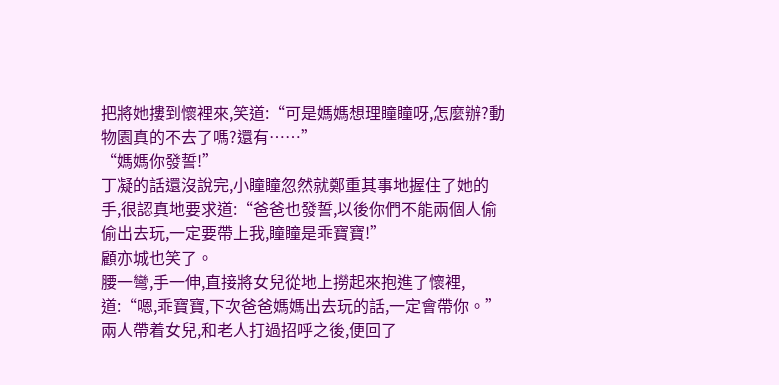把將她摟到懷裡來,笑道:“可是媽媽想理瞳瞳呀,怎麼辦?動物園真的不去了嗎?還有……”
“媽媽你發誓!”
丁凝的話還沒說完,小瞳瞳忽然就鄭重其事地握住了她的手,很認真地要求道:“爸爸也發誓,以後你們不能兩個人偷偷出去玩,一定要帶上我,瞳瞳是乖寶寶!”
顧亦城也笑了。
腰一彎,手一伸,直接將女兒從地上撈起來抱進了懷裡,道:“嗯,乖寶寶,下次爸爸媽媽出去玩的話,一定會帶你。”
兩人帶着女兒,和老人打過招呼之後,便回了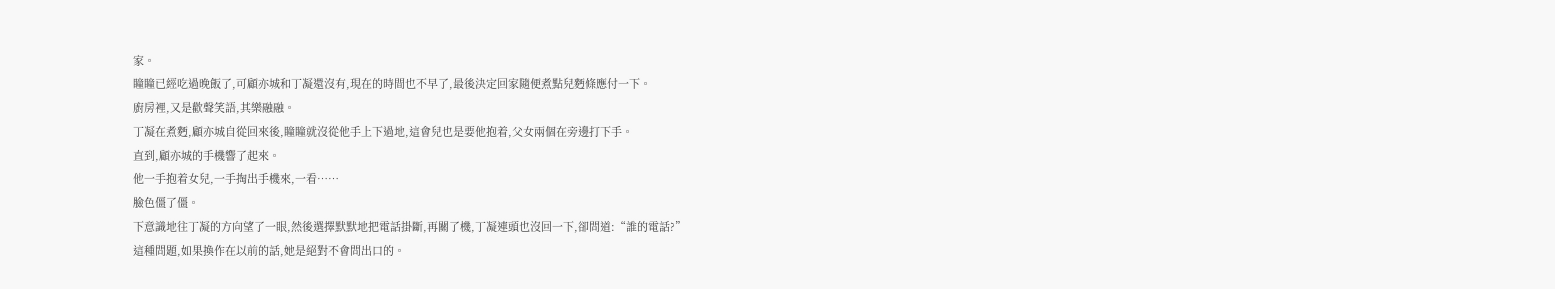家。
瞳瞳已經吃過晚飯了,可顧亦城和丁凝還沒有,現在的時間也不早了,最後決定回家隨便煮點兒麪條應付一下。
廚房裡,又是歡聲笑語,其樂融融。
丁凝在煮麪,顧亦城自從回來後,瞳瞳就沒從他手上下過地,這會兒也是要他抱着,父女兩個在旁邊打下手。
直到,顧亦城的手機響了起來。
他一手抱着女兒,一手掏出手機來,一看……
臉色僵了僵。
下意識地往丁凝的方向望了一眼,然後選擇默默地把電話掛斷,再關了機,丁凝連頭也沒回一下,卻問道:“誰的電話?”
這種問題,如果換作在以前的話,她是絕對不會問出口的。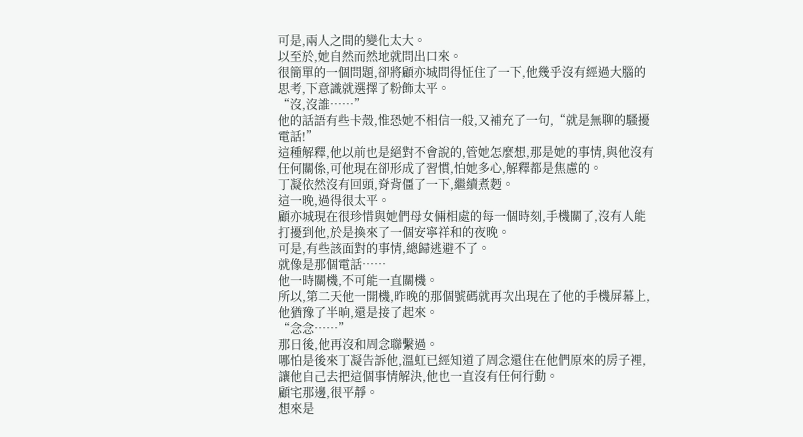可是,兩人之間的變化太大。
以至於,她自然而然地就問出口來。
很簡單的一個問題,卻將顧亦城問得怔住了一下,他幾乎沒有經過大腦的思考,下意識就選擇了粉飾太平。
“沒,沒誰……”
他的話語有些卡殼,惟恐她不相信一般,又補充了一句,“就是無聊的騷擾電話!”
這種解釋,他以前也是絕對不會說的,管她怎麼想,那是她的事情,與他沒有任何關係,可他現在卻形成了習慣,怕她多心,解釋都是焦慮的。
丁凝依然沒有回頭,脊背僵了一下,繼續煮麪。
這一晚,過得很太平。
顧亦城現在很珍惜與她們母女倆相處的每一個時刻,手機關了,沒有人能打擾到他,於是換來了一個安寧祥和的夜晚。
可是,有些該面對的事情,總歸逃避不了。
就像是那個電話……
他一時關機,不可能一直關機。
所以,第二天他一開機,昨晚的那個號碼就再次出現在了他的手機屏幕上,他猶豫了半晌,還是接了起來。
“念念……”
那日後,他再沒和周念聯繫過。
哪怕是後來丁凝告訴他,溫虹已經知道了周念還住在他們原來的房子裡,讓他自己去把這個事情解決,他也一直沒有任何行動。
顧宅那邊,很平靜。
想來是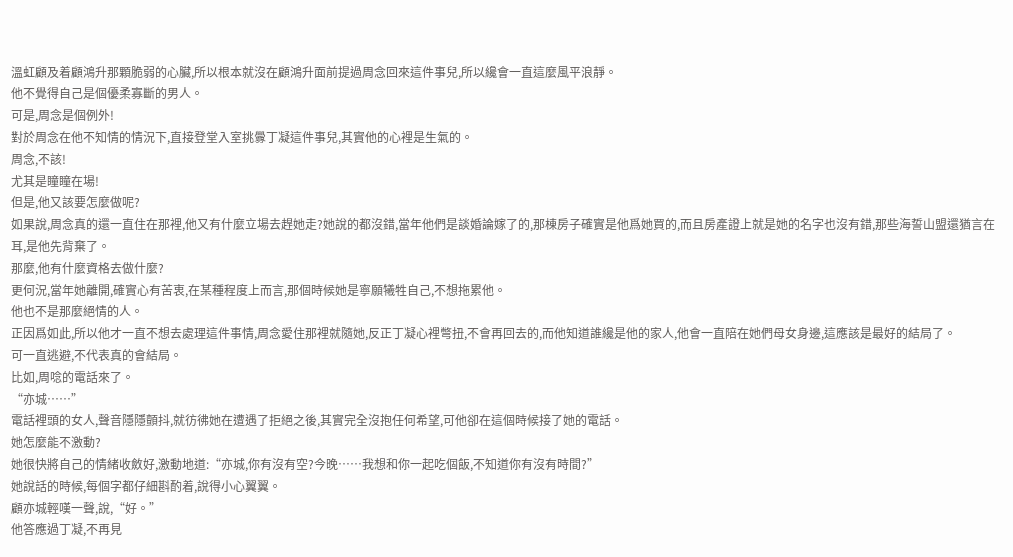溫虹顧及着顧鴻升那顆脆弱的心臟,所以根本就沒在顧鴻升面前提過周念回來這件事兒,所以纔會一直這麼風平浪靜。
他不覺得自己是個優柔寡斷的男人。
可是,周念是個例外!
對於周念在他不知情的情況下,直接登堂入室挑釁丁凝這件事兒,其實他的心裡是生氣的。
周念,不該!
尤其是瞳瞳在場!
但是,他又該要怎麼做呢?
如果說,周念真的還一直住在那裡,他又有什麼立場去趕她走?她說的都沒錯,當年他們是談婚論嫁了的,那棟房子確實是他爲她買的,而且房產證上就是她的名字也沒有錯,那些海誓山盟還猶言在耳,是他先背棄了。
那麼,他有什麼資格去做什麼?
更何況,當年她離開,確實心有苦衷,在某種程度上而言,那個時候她是寧願犧牲自己,不想拖累他。
他也不是那麼絕情的人。
正因爲如此,所以他才一直不想去處理這件事情,周念愛住那裡就隨她,反正丁凝心裡彆扭,不會再回去的,而他知道誰纔是他的家人,他會一直陪在她們母女身邊,這應該是最好的結局了。
可一直逃避,不代表真的會結局。
比如,周唸的電話來了。
“亦城……”
電話裡頭的女人,聲音隱隱顫抖,就彷彿她在遭遇了拒絕之後,其實完全沒抱任何希望,可他卻在這個時候接了她的電話。
她怎麼能不激動?
她很快將自己的情緒收斂好,激動地道:“亦城,你有沒有空?今晚……我想和你一起吃個飯,不知道你有沒有時間?”
她說話的時候,每個字都仔細斟酌着,說得小心翼翼。
顧亦城輕嘆一聲,說,“好。”
他答應過丁凝,不再見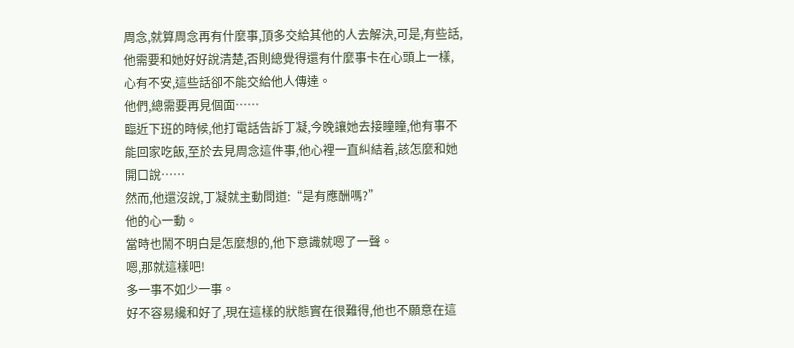周念,就算周念再有什麼事,頂多交給其他的人去解決,可是,有些話,他需要和她好好說清楚,否則總覺得還有什麼事卡在心頭上一樣,心有不安,這些話卻不能交給他人傳達。
他們,總需要再見個面……
臨近下班的時候,他打電話告訴丁凝,今晚讓她去接瞳瞳,他有事不能回家吃飯,至於去見周念這件事,他心裡一直糾結着,該怎麼和她開口說……
然而,他還沒說,丁凝就主動問道:“是有應酬嗎?”
他的心一動。
當時也鬧不明白是怎麼想的,他下意識就嗯了一聲。
嗯,那就這樣吧!
多一事不如少一事。
好不容易纔和好了,現在這樣的狀態實在很難得,他也不願意在這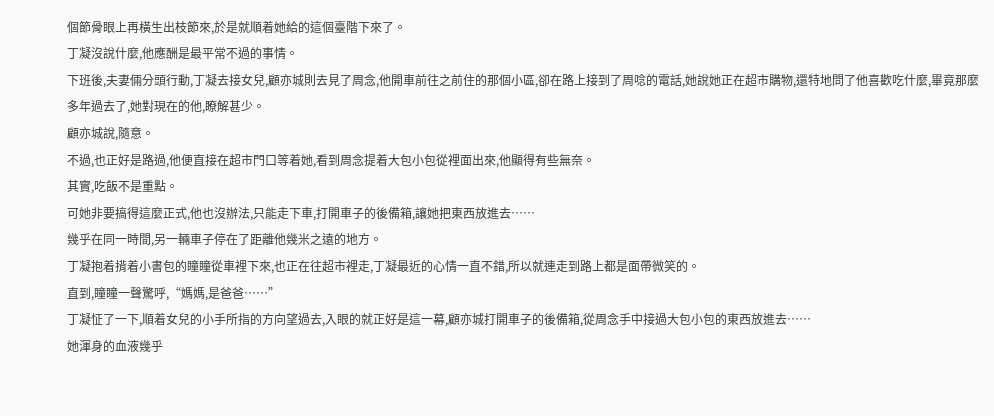個節骨眼上再橫生出枝節來,於是就順着她給的這個臺階下來了。
丁凝沒說什麼,他應酬是最平常不過的事情。
下班後,夫妻倆分頭行動,丁凝去接女兒,顧亦城則去見了周念,他開車前往之前住的那個小區,卻在路上接到了周唸的電話,她說她正在超市購物,還特地問了他喜歡吃什麼,畢竟那麼多年過去了,她對現在的他,瞭解甚少。
顧亦城說,隨意。
不過,也正好是路過,他便直接在超市門口等着她,看到周念提着大包小包從裡面出來,他顯得有些無奈。
其實,吃飯不是重點。
可她非要搞得這麼正式,他也沒辦法,只能走下車,打開車子的後備箱,讓她把東西放進去……
幾乎在同一時間,另一輛車子停在了距離他幾米之遠的地方。
丁凝抱着揹着小書包的瞳瞳從車裡下來,也正在往超市裡走,丁凝最近的心情一直不錯,所以就連走到路上都是面帶微笑的。
直到,瞳瞳一聲驚呼,“媽媽,是爸爸……”
丁凝怔了一下,順着女兒的小手所指的方向望過去,入眼的就正好是這一幕,顧亦城打開車子的後備箱,從周念手中接過大包小包的東西放進去……
她渾身的血液幾乎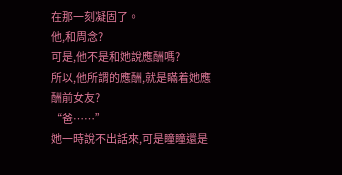在那一刻凝固了。
他,和周念?
可是,他不是和她說應酬嗎?
所以,他所謂的應酬,就是瞞着她應酬前女友?
“爸……”
她一時說不出話來,可是瞳瞳還是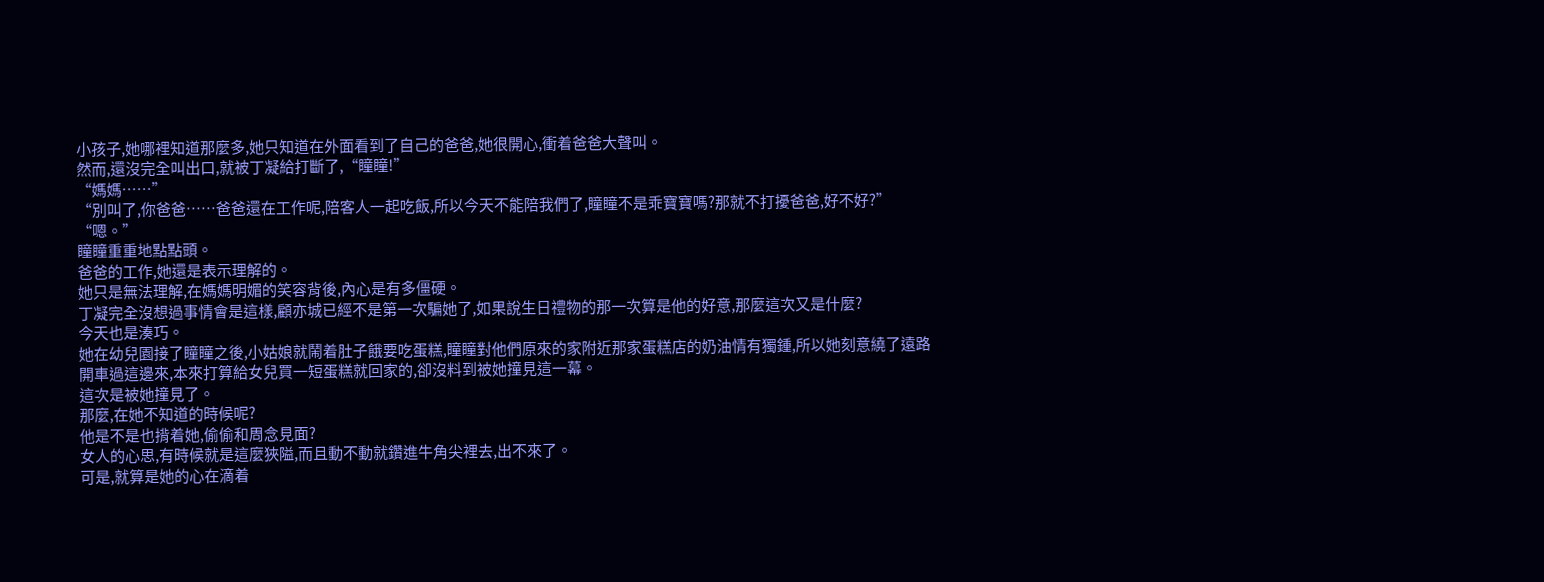小孩子,她哪裡知道那麼多,她只知道在外面看到了自己的爸爸,她很開心,衝着爸爸大聲叫。
然而,還沒完全叫出口,就被丁凝給打斷了,“瞳瞳!”
“媽媽……”
“別叫了,你爸爸……爸爸還在工作呢,陪客人一起吃飯,所以今天不能陪我們了,瞳瞳不是乖寶寶嗎?那就不打擾爸爸,好不好?”
“嗯。”
瞳瞳重重地點點頭。
爸爸的工作,她還是表示理解的。
她只是無法理解,在媽媽明媚的笑容背後,內心是有多僵硬。
丁凝完全沒想過事情會是這樣,顧亦城已經不是第一次騙她了,如果說生日禮物的那一次算是他的好意,那麼這次又是什麼?
今天也是湊巧。
她在幼兒園接了瞳瞳之後,小姑娘就鬧着肚子餓要吃蛋糕,瞳瞳對他們原來的家附近那家蛋糕店的奶油情有獨鍾,所以她刻意繞了遠路開車過這邊來,本來打算給女兒買一短蛋糕就回家的,卻沒料到被她撞見這一幕。
這次是被她撞見了。
那麼,在她不知道的時候呢?
他是不是也揹着她,偷偷和周念見面?
女人的心思,有時候就是這麼狹隘,而且動不動就鑽進牛角尖裡去,出不來了。
可是,就算是她的心在滴着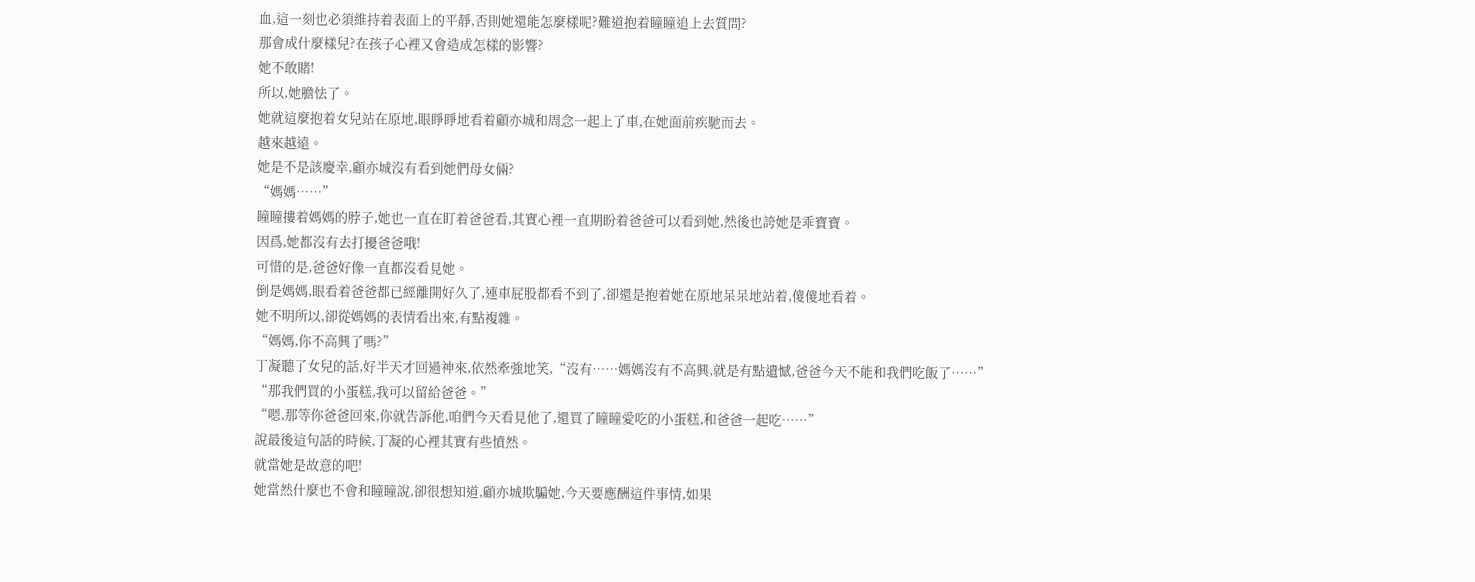血,這一刻也必須維持着表面上的平靜,否則她還能怎麼樣呢?難道抱着瞳瞳追上去質問?
那會成什麼樣兒?在孩子心裡又會造成怎樣的影響?
她不敢賭!
所以,她膽怯了。
她就這麼抱着女兒站在原地,眼睜睜地看着顧亦城和周念一起上了車,在她面前疾馳而去。
越來越遠。
她是不是該慶幸,顧亦城沒有看到她們母女倆?
“媽媽……”
瞳瞳摟着媽媽的脖子,她也一直在盯着爸爸看,其實心裡一直期盼着爸爸可以看到她,然後也誇她是乖寶寶。
因爲,她都沒有去打擾爸爸哦!
可惜的是,爸爸好像一直都沒看見她。
倒是媽媽,眼看着爸爸都已經離開好久了,連車屁股都看不到了,卻還是抱着她在原地呆呆地站着,傻傻地看着。
她不明所以,卻從媽媽的表情看出來,有點複雜。
“媽媽,你不高興了嗎?”
丁凝聽了女兒的話,好半天才回過神來,依然牽強地笑,“沒有……媽媽沒有不高興,就是有點遺憾,爸爸今天不能和我們吃飯了……”
“那我們買的小蛋糕,我可以留給爸爸。”
“嗯,那等你爸爸回來,你就告訴他,咱們今天看見他了,還買了瞳瞳愛吃的小蛋糕,和爸爸一起吃……”
說最後這句話的時候,丁凝的心裡其實有些憤然。
就當她是故意的吧!
她當然什麼也不會和瞳瞳說,卻很想知道,顧亦城欺騙她,今天要應酬這件事情,如果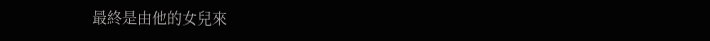最終是由他的女兒來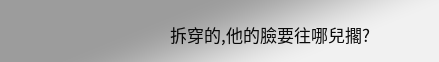拆穿的,他的臉要往哪兒擱?